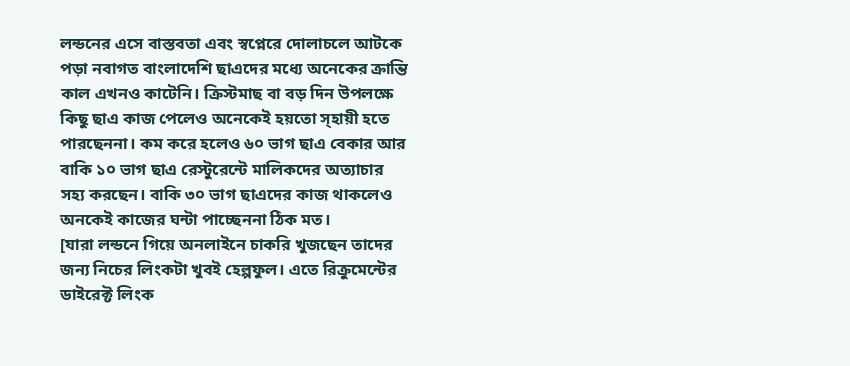লন্ডনের এসে বাস্তবতা এবং স্বপ্নেরে দোলাচলে আটকে পড়া নবাগত বাংলাদেশি ছাএদের মধ্যে অনেকের ক্রান্তি কাল এখনও কাটেনি। ক্রিস্টমাছ বা বড় দিন উপলক্ষে কিছু ছাএ কাজ পেলেও অনেকেই হয়তো স্হায়ী হতে পারছেননা। কম করে হলেও ৬০ ভাগ ছাএ বেকার আর বাকি ১০ ভাগ ছাএ রেস্টুরেন্টে মালিকদের অত্যাচার সহ্য করছেন। বাকি ৩০ ভাগ ছাএদের কাজ থাকলেও অনকেই কাজের ঘন্টা পাচ্ছেননা ঠিক মত।
[যারা লন্ডনে গিয়ে অনলাইনে চাকরি খুজছেন তাদের জন্য নিচের লিংকটা খুবই হেল্পফুল। এতে রিক্রুমেন্টের ডাইরেক্ট লিংক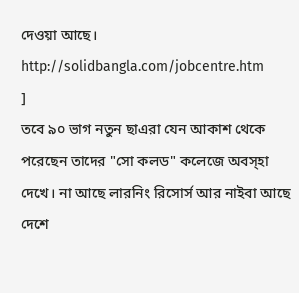দেওয়া আছে।
http://solidbangla.com/jobcentre.htm
]
তবে ৯০ ভাগ নতুন ছাএরা যেন আকাশ থেকে পরেছেন তাদের "সো কলড" কলেজে অবস্হা দেখে। না আছে লারনিং রিসোর্স আর নাইবা আছে দেশে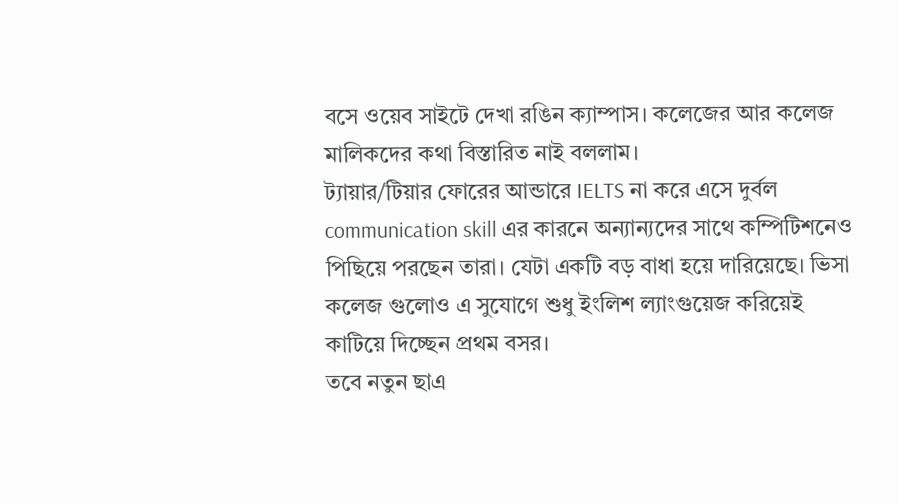বসে ওয়েব সাইটে দেখা রঙিন ক্যাম্পাস। কলেজের আর কলেজ মালিকদের কথা বিস্তারিত নাই বললাম।
ট্যায়ার/টিয়ার ফোরের আন্ডারে IELTS না করে এসে দুর্বল communication skill এর কারনে অন্যান্যদের সাথে কম্পিটিশনেও পিছিয়ে পরছেন তারা। যেটা একটি বড় বাধা হয়ে দারিয়েছে। ভিসা কলেজ গুলোও এ সুযোগে শুধু ইংলিশ ল্যাংগুয়েজ করিয়েই কাটিয়ে দিচ্ছেন প্রথম বসর।
তবে নতুন ছাএ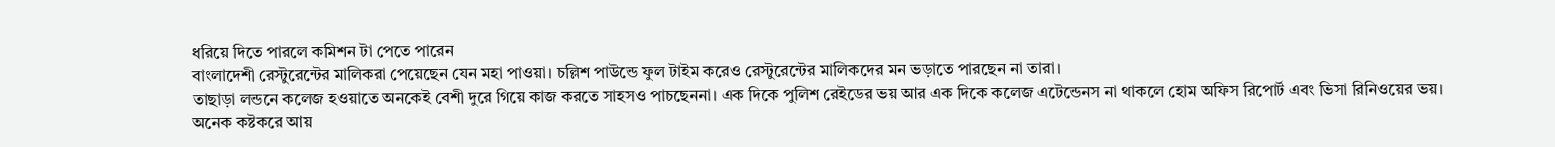ধরিয়ে দিতে পারলে কমিশন টা পেতে পারেন
বাংলাদেশী রেস্টুরেন্টের মালিকরা পেয়েছেন যেন মহা পাওয়া। চল্লিশ পাউন্ডে ফুল টাইম করেও রেস্টুরেন্টের মালিকদের মন ভড়াতে পারছেন না তারা।
তাছাড়া লন্ডনে কলেজ হওয়াতে অনকেই বেশী দুরে গিয়ে কাজ করতে সাহসও পাচছেননা। এক দিকে পুলিশ রেইডের ভয় আর এক দিকে কলেজ এটেন্ডেনস না থাকলে হোম অফিস রিপোর্ট এবং ভিসা রিনিওয়ের ভয়।
অনেক কষ্টকরে আয়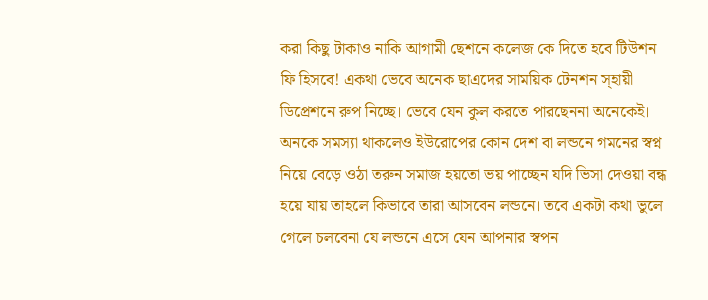করা কিছু টাকাও নাকি আগামী ছেশনে কলেজ কে দিতে হবে টিউশন ফি হিসবে! একথা ভেবে অনেক ছাএদের সাময়িক টেনশন স্হায়ী ডিপ্রেশনে রুপ নিচ্ছে। ভেবে যেন কুল করতে পারছেননা অনেকেই।
অনকে সমস্যা থাকলেও ইউরোপের কোন দেশ বা লন্ডনে গমনের স্বপ্ন নিয়ে বেড়ে ওঠা তরুন সমাজ হয়তো ভয় পাচ্ছেন যদি ভিসা দেওয়া বন্ধ হয়ে যায় তাহলে কিভাবে তারা আসবেন লন্ডনে। তবে একটা কথা ভুলে গেলে চলবেনা যে লন্ডনে এসে যেন আপনার স্বপন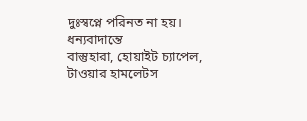দুঃস্বপ্নে পরিনত না হয়।
ধন্যবাদান্তে
বাস্তুহারা, হোয়াইট চ্যাপেল, টাওয়ার হামলেটস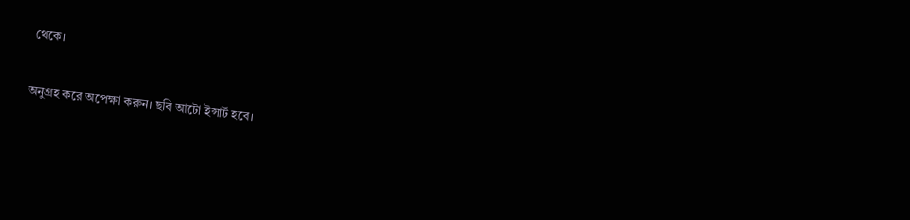থেকে।

অনুগ্রহ করে অপেক্ষা করুন। ছবি আটো ইন্সার্ট হবে।